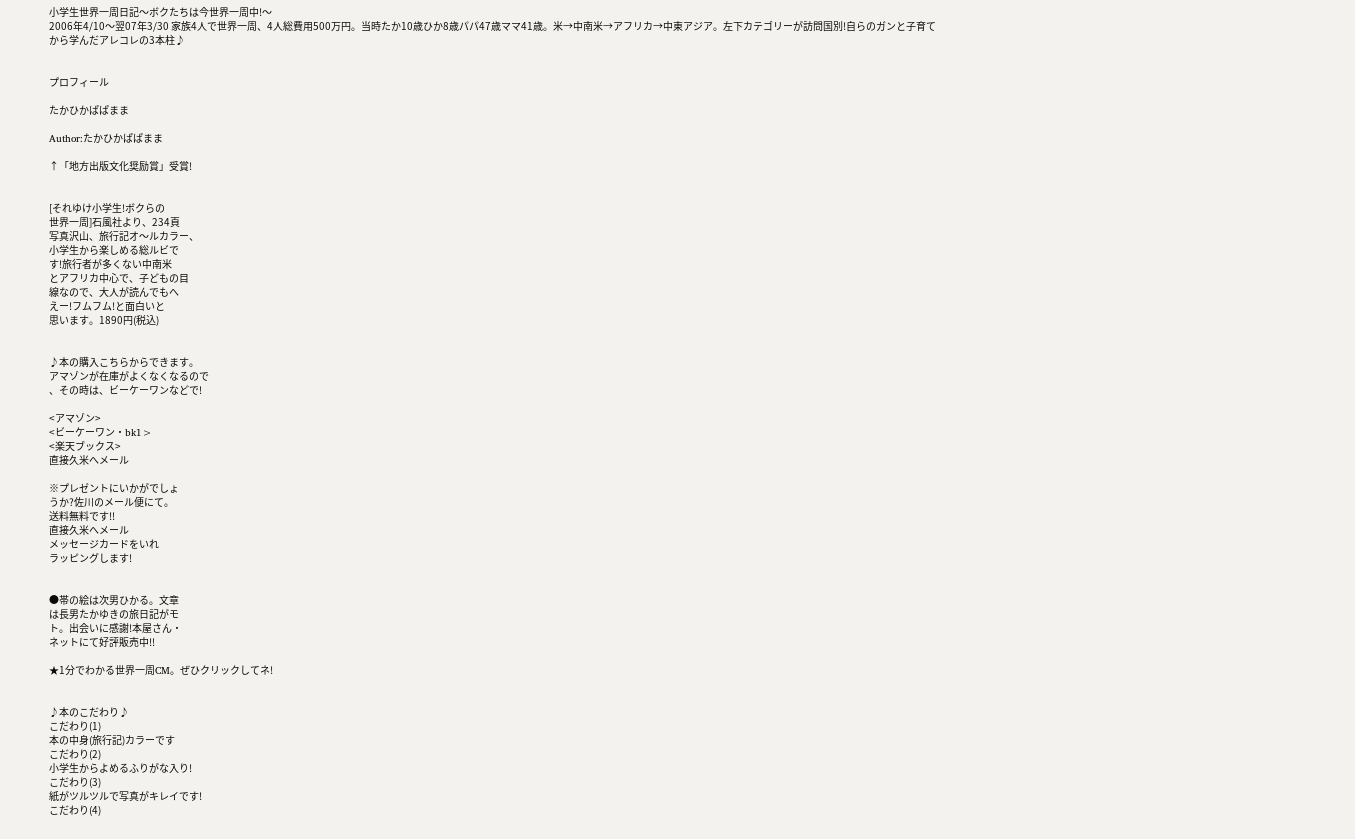小学生世界一周日記〜ボクたちは今世界一周中!〜
2006年4/10〜翌07年3/30 家族4人で世界一周、4人総費用500万円。当時たか10歳ひか8歳パパ47歳ママ41歳。米→中南米→アフリカ→中東アジア。左下カテゴリーが訪問国別!自らのガンと子育てから学んだアレコレの3本柱♪


プロフィール

たかひかぱぱまま

Author:たかひかぱぱまま

↑「地方出版文化奨励賞」受賞!


[それゆけ小学生!ボクらの
世界一周]石風社より、234頁
写真沢山、旅行記オ〜ルカラー、
小学生から楽しめる総ルビで
す!旅行者が多くない中南米
とアフリカ中心で、子どもの目
線なので、大人が読んでもへ
えー!フムフム!と面白いと
思います。1890円(税込)


♪本の購入こちらからできます。
アマゾンが在庫がよくなくなるので
、その時は、ビーケーワンなどで!

<アマゾン>
<ビーケーワン・bk1>
<楽天ブックス>
直接久米へメール

※プレゼントにいかがでしょ
うか?佐川のメール便にて。
送料無料です!!
直接久米へメール
メッセージカードをいれ
ラッピングします!


●帯の絵は次男ひかる。文章
は長男たかゆきの旅日記がモ
ト。出会いに感謝!本屋さん・
ネットにて好評販売中!!

★1分でわかる世界一周CM。ぜひクリックしてネ!


♪本のこだわり♪
こだわり(1)
本の中身(旅行記)カラーです
こだわり(2)
小学生からよめるふりがな入り!
こだわり(3)
紙がツルツルで写真がキレイです!
こだわり(4)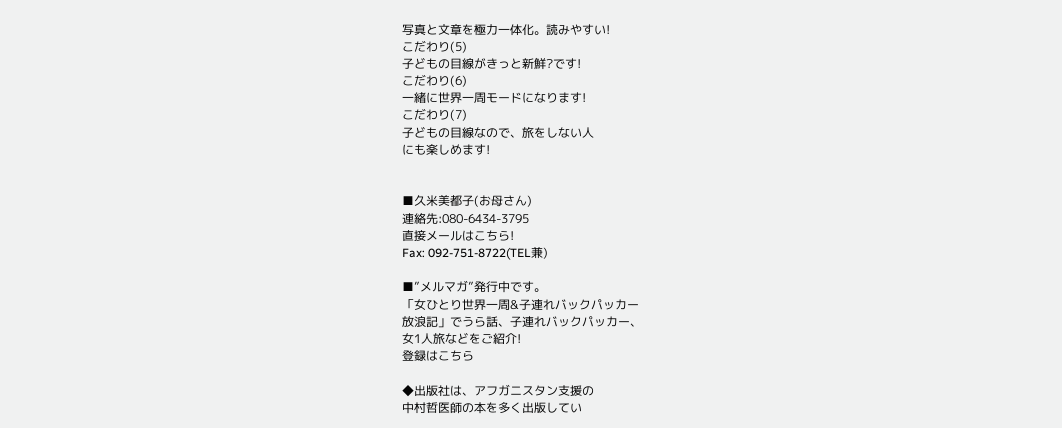写真と文章を極力一体化。読みやすい!
こだわり(5)
子どもの目線がきっと新鮮?です!
こだわり(6)
一緒に世界一周モードになります!
こだわり(7)
子どもの目線なので、旅をしない人
にも楽しめます!


■久米美都子(お母さん)
連絡先:080-6434-3795
直接メールはこちら!
Fax: 092-751-8722(TEL兼)

■”メルマガ”発行中です。
「女ひとり世界一周&子連れバックパッカー
放浪記」でうら話、子連れバックパッカー、
女1人旅などをご紹介!
登録はこちら

◆出版社は、アフガニスタン支援の
中村哲医師の本を多く出版してい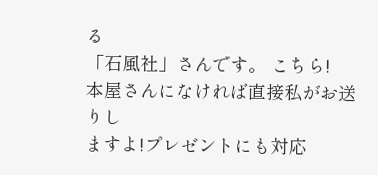る
「石風社」さんです。 こちら!
本屋さんになければ直接私がお送りし
ますよ!プレゼントにも対応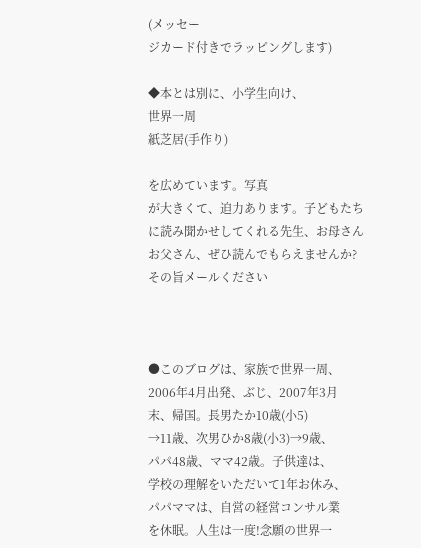(メッセー
ジカード付きでラッピングします)

◆本とは別に、小学生向け、
世界一周
紙芝居(手作り)

を広めています。写真
が大きくて、迫力あります。子どもたち
に読み聞かせしてくれる先生、お母さん
お父さん、ぜひ読んでもらえませんか?
その旨メールください



●このブログは、家族で世界一周、
2006年4月出発、ぶじ、2007年3月
末、帰国。長男たか10歳(小5)
→11歳、次男ひか8歳(小3)→9歳、
パパ48歳、ママ42歳。子供達は、
学校の理解をいただいて1年お休み、
パパママは、自営の経営コンサル業
を休眠。人生は一度!念願の世界一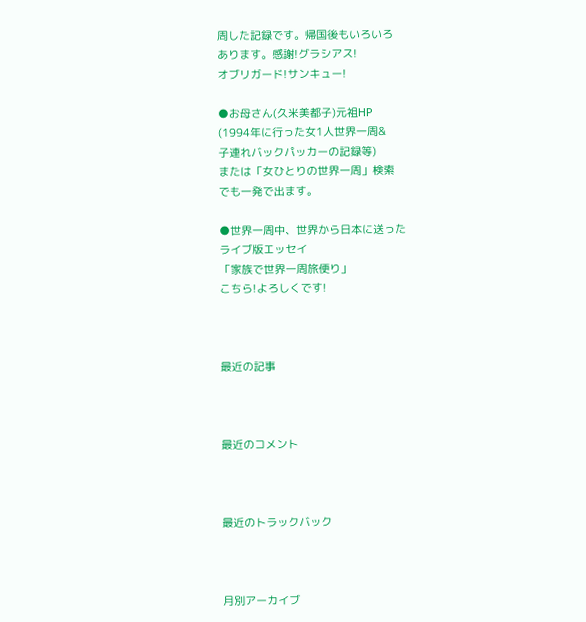周した記録です。帰国後もいろいろ
あります。感謝!グラシアス!
オブリガード!サンキュー!

●お母さん(久米美都子)元祖HP
(1994年に行った女1人世界一周&
子連れバックパッカーの記録等)
または「女ひとりの世界一周」検索
でも一発で出ます。

●世界一周中、世界から日本に送った
ライブ版エッセイ
「家族で世界一周旅便り」
こちら!よろしくです!



最近の記事



最近のコメント



最近のトラックバック



月別アーカイブ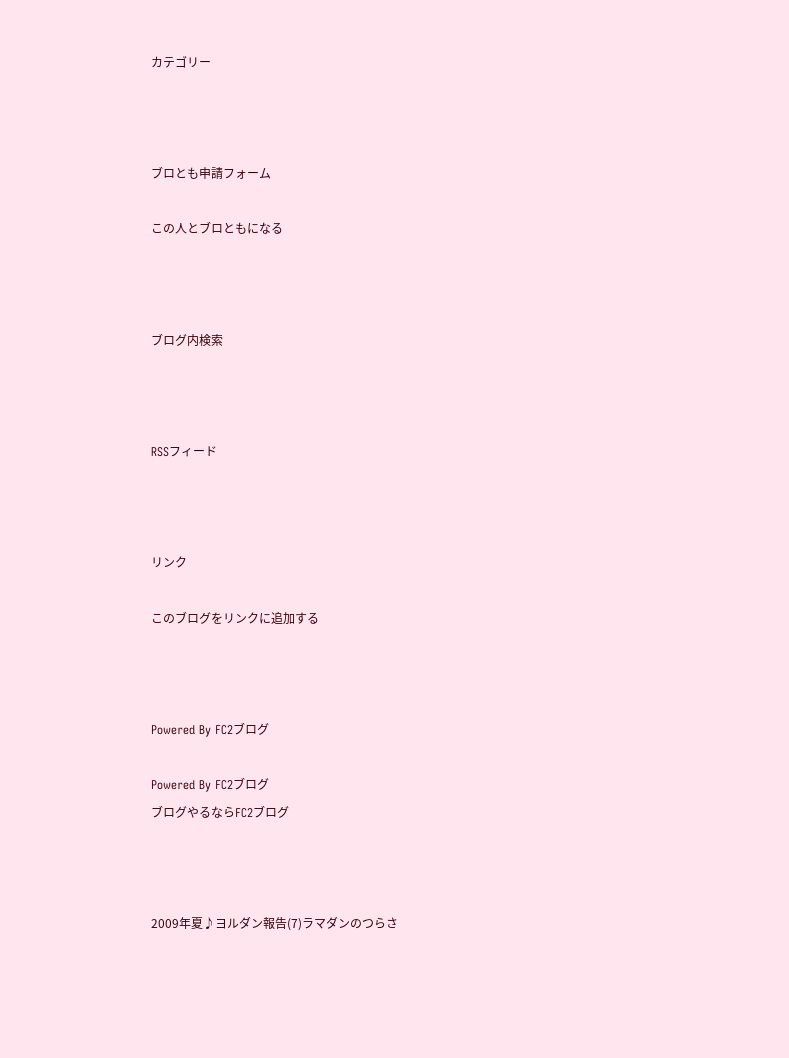カテゴリー



ブロとも申請フォーム

この人とブロともになる



ブログ内検索



RSSフィード



リンク

このブログをリンクに追加する



Powered By FC2ブログ

Powered By FC2ブログ
ブログやるならFC2ブログ



2009年夏♪ヨルダン報告(7)ラマダンのつらさ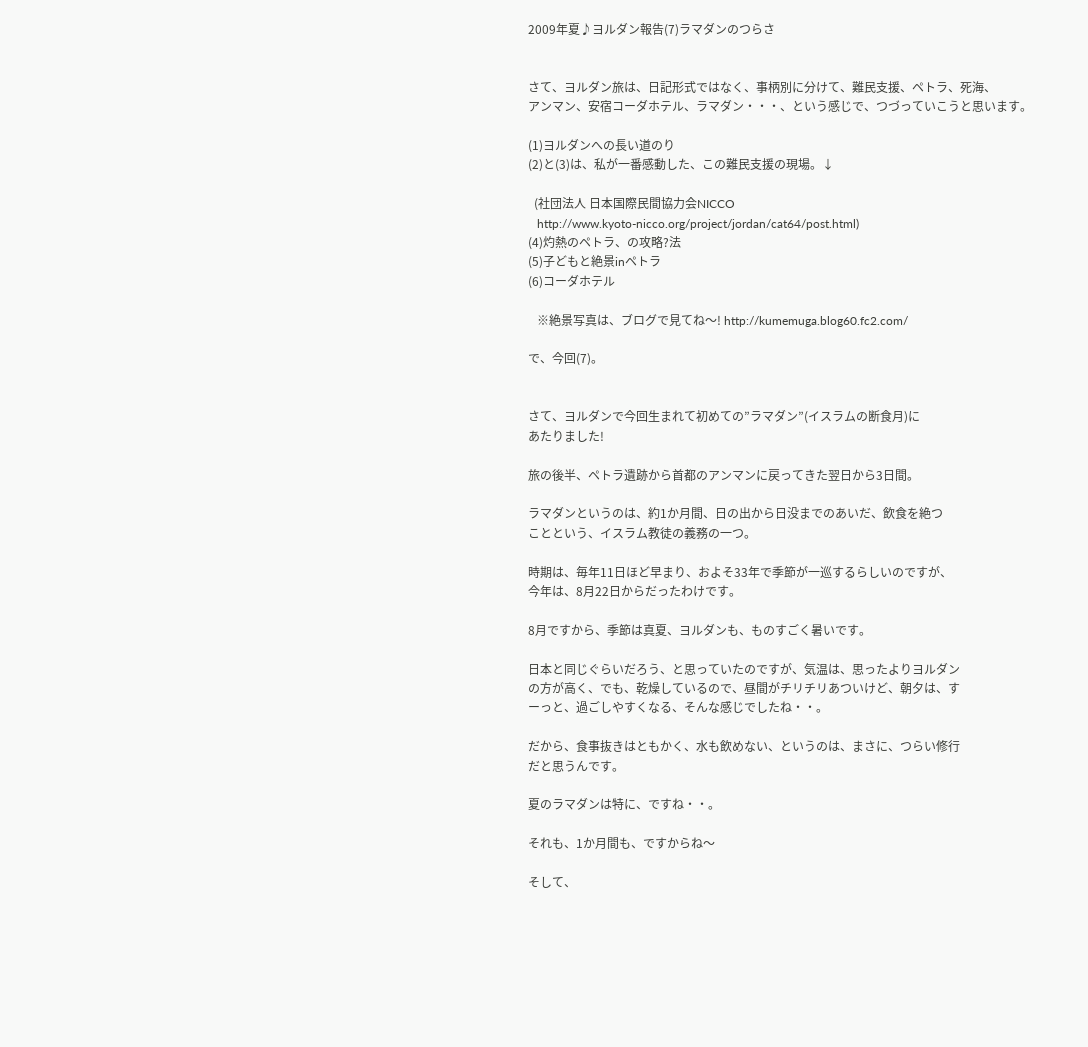2009年夏♪ヨルダン報告(7)ラマダンのつらさ


さて、ヨルダン旅は、日記形式ではなく、事柄別に分けて、難民支援、ペトラ、死海、
アンマン、安宿コーダホテル、ラマダン・・・、という感じで、つづっていこうと思います。

(1)ヨルダンへの長い道のり
(2)と(3)は、私が一番感動した、この難民支援の現場。↓

  (社団法人 日本国際民間協力会NICCO
   http://www.kyoto-nicco.org/project/jordan/cat64/post.html)
(4)灼熱のペトラ、の攻略?法
(5)子どもと絶景inペトラ
(6)コーダホテル

   ※絶景写真は、ブログで見てね〜! http://kumemuga.blog60.fc2.com/

で、今回(7)。


さて、ヨルダンで今回生まれて初めての”ラマダン”(イスラムの断食月)に
あたりました!

旅の後半、ペトラ遺跡から首都のアンマンに戻ってきた翌日から3日間。

ラマダンというのは、約1か月間、日の出から日没までのあいだ、飲食を絶つ
ことという、イスラム教徒の義務の一つ。

時期は、毎年11日ほど早まり、およそ33年で季節が一巡するらしいのですが、
今年は、8月22日からだったわけです。

8月ですから、季節は真夏、ヨルダンも、ものすごく暑いです。

日本と同じぐらいだろう、と思っていたのですが、気温は、思ったよりヨルダン
の方が高く、でも、乾燥しているので、昼間がチリチリあついけど、朝夕は、す
ーっと、過ごしやすくなる、そんな感じでしたね・・。

だから、食事抜きはともかく、水も飲めない、というのは、まさに、つらい修行
だと思うんです。

夏のラマダンは特に、ですね・・。

それも、1か月間も、ですからね〜

そして、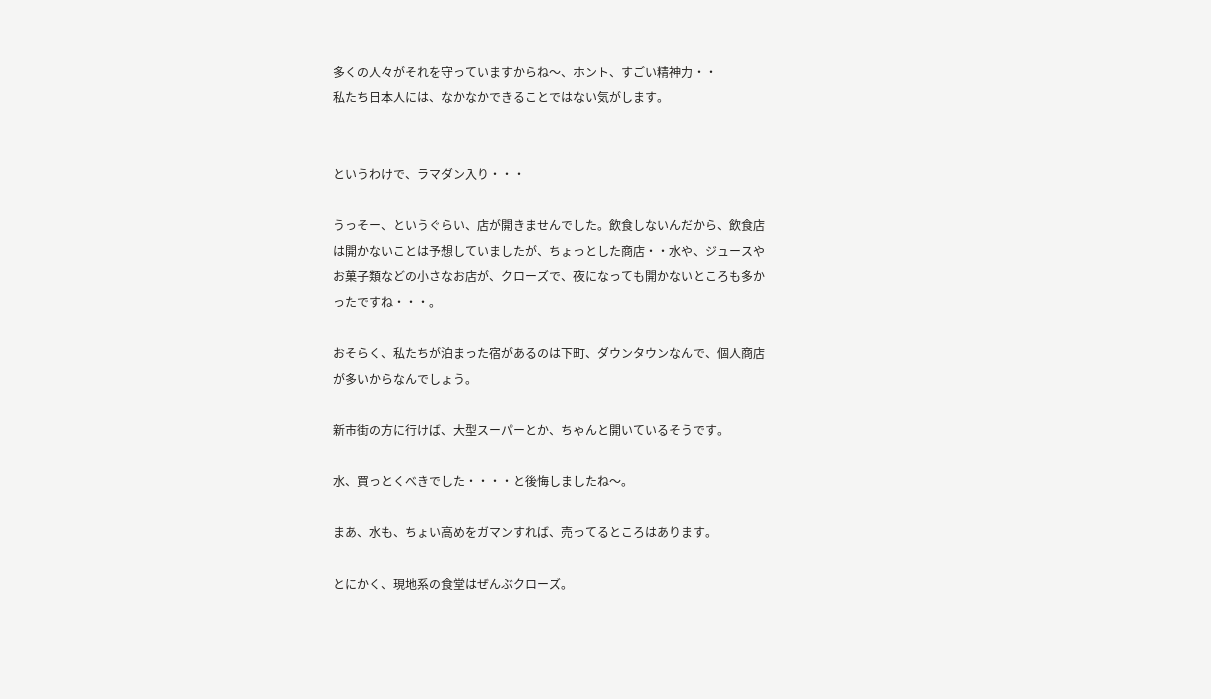多くの人々がそれを守っていますからね〜、ホント、すごい精神力・・
私たち日本人には、なかなかできることではない気がします。


というわけで、ラマダン入り・・・

うっそー、というぐらい、店が開きませんでした。飲食しないんだから、飲食店
は開かないことは予想していましたが、ちょっとした商店・・水や、ジュースや
お菓子類などの小さなお店が、クローズで、夜になっても開かないところも多か
ったですね・・・。

おそらく、私たちが泊まった宿があるのは下町、ダウンタウンなんで、個人商店
が多いからなんでしょう。

新市街の方に行けば、大型スーパーとか、ちゃんと開いているそうです。

水、買っとくべきでした・・・・と後悔しましたね〜。

まあ、水も、ちょい高めをガマンすれば、売ってるところはあります。

とにかく、現地系の食堂はぜんぶクローズ。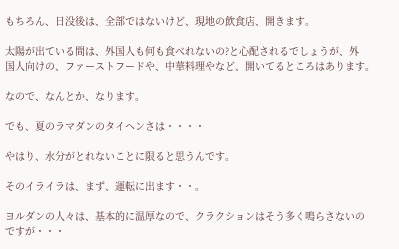もちろん、日没後は、全部ではないけど、現地の飲食店、開きます。

太陽が出ている間は、外国人も何も食べれないの?と心配されるでしょうが、外
国人向けの、ファーストフードや、中華料理やなど、開いてるところはあります。

なので、なんとか、なります。

でも、夏のラマダンのタイヘンさは・・・・

やはり、水分がとれないことに限ると思うんです。

そのイライラは、まず、運転に出ます・・。

ヨルダンの人々は、基本的に温厚なので、クラクションはそう多く鳴らさないの
ですが・・・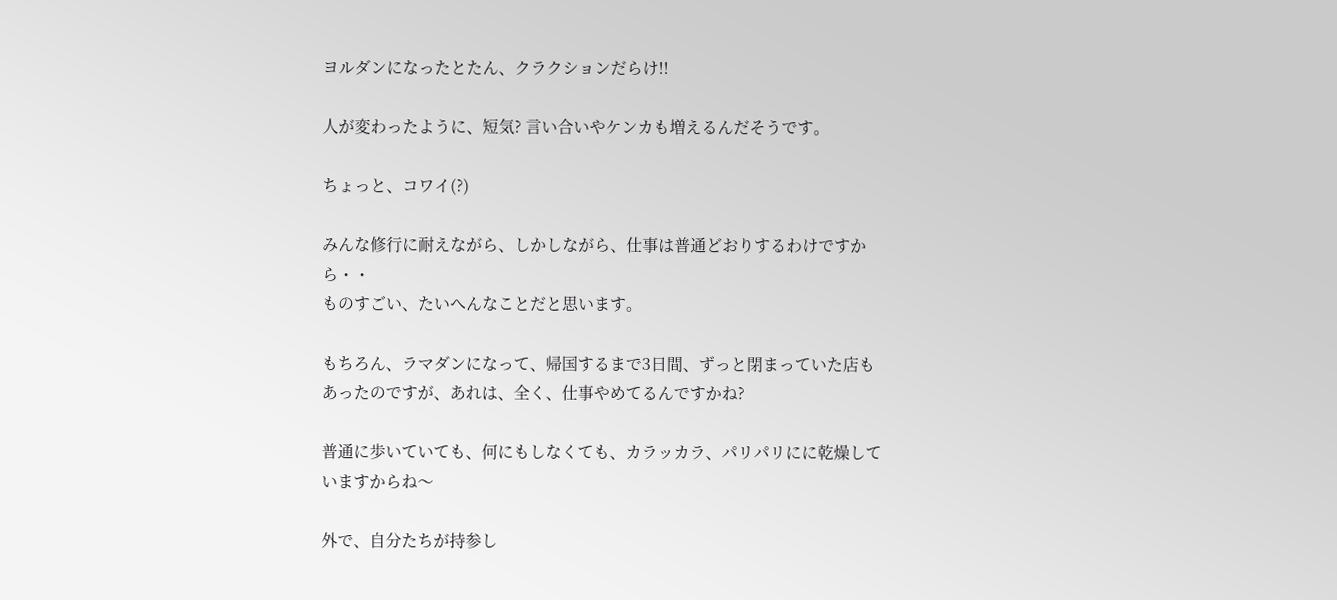ヨルダンになったとたん、クラクションだらけ!!

人が変わったように、短気? 言い合いやケンカも増えるんだそうです。

ちょっと、コワイ(?)

みんな修行に耐えながら、しかしながら、仕事は普通どおりするわけですから・・
ものすごい、たいへんなことだと思います。

もちろん、ラマダンになって、帰国するまで3日間、ずっと閉まっていた店も
あったのですが、あれは、全く、仕事やめてるんですかね?

普通に歩いていても、何にもしなくても、カラッカラ、パリパリにに乾燥して
いますからね〜

外で、自分たちが持参し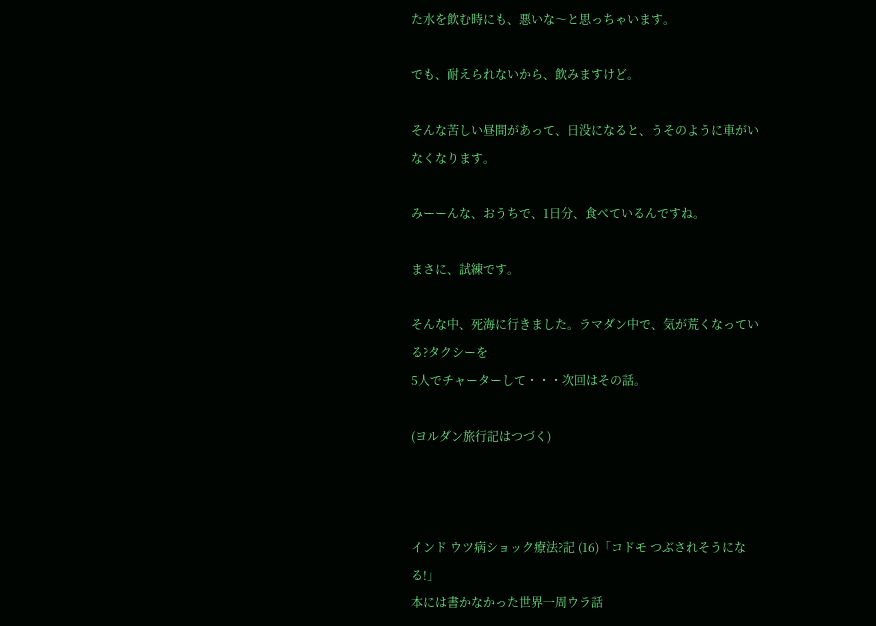た水を飲む時にも、悪いな〜と思っちゃいます。

でも、耐えられないから、飲みますけど。

そんな苦しい昼間があって、日没になると、うそのように車がいなくなります。

みーーんな、おうちで、1日分、食べているんですね。

まさに、試練です。

そんな中、死海に行きました。ラマダン中で、気が荒くなっている?タクシーを
5人でチャーターして・・・次回はその話。

(ヨルダン旅行記はつづく)



インド ウツ病ショック療法?記 (16)「コドモ つぶされそうになる!」
本には書かなかった世界一周ウラ話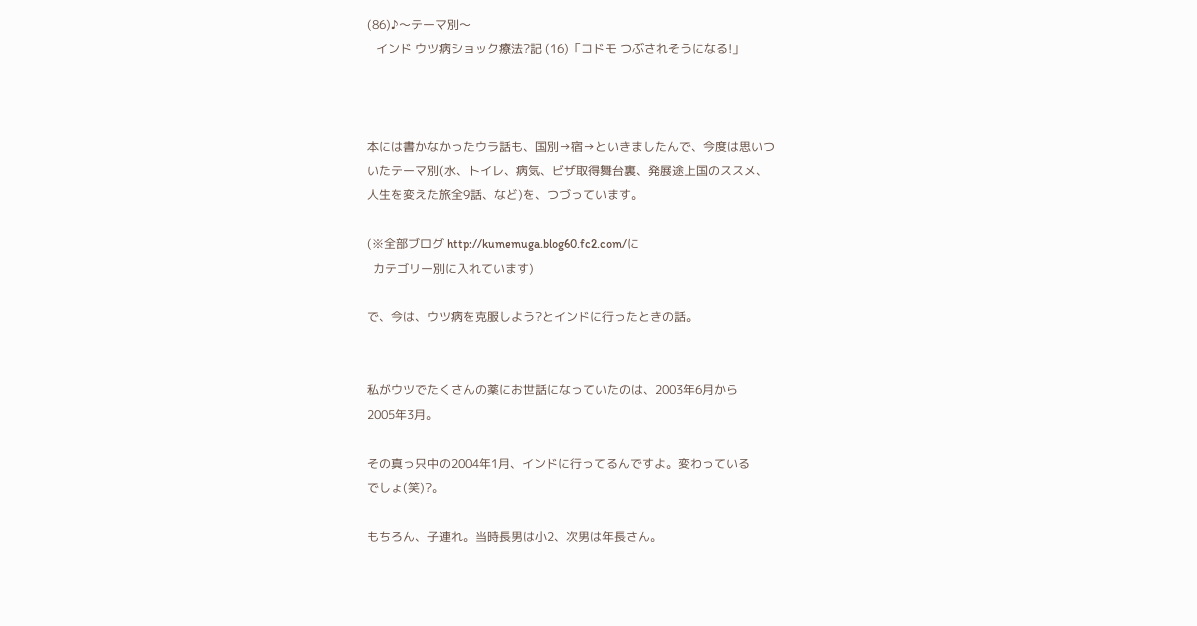(86)♪〜テーマ別〜
   インド ウツ病ショック療法?記 (16)「コドモ つぶされそうになる!」



本には書かなかったウラ話も、国別→宿→といきましたんで、今度は思いつ
いたテーマ別(水、トイレ、病気、ビザ取得舞台裏、発展途上国のススメ、
人生を変えた旅全9話、など)を、つづっています。

(※全部ブログ http://kumemuga.blog60.fc2.com/に
  カテゴリー別に入れています)

で、今は、ウツ病を克服しよう?とインドに行ったときの話。


私がウツでたくさんの薬にお世話になっていたのは、2003年6月から
2005年3月。

その真っ只中の2004年1月、インドに行ってるんですよ。変わっている
でしょ(笑)?。

もちろん、子連れ。当時長男は小2、次男は年長さん。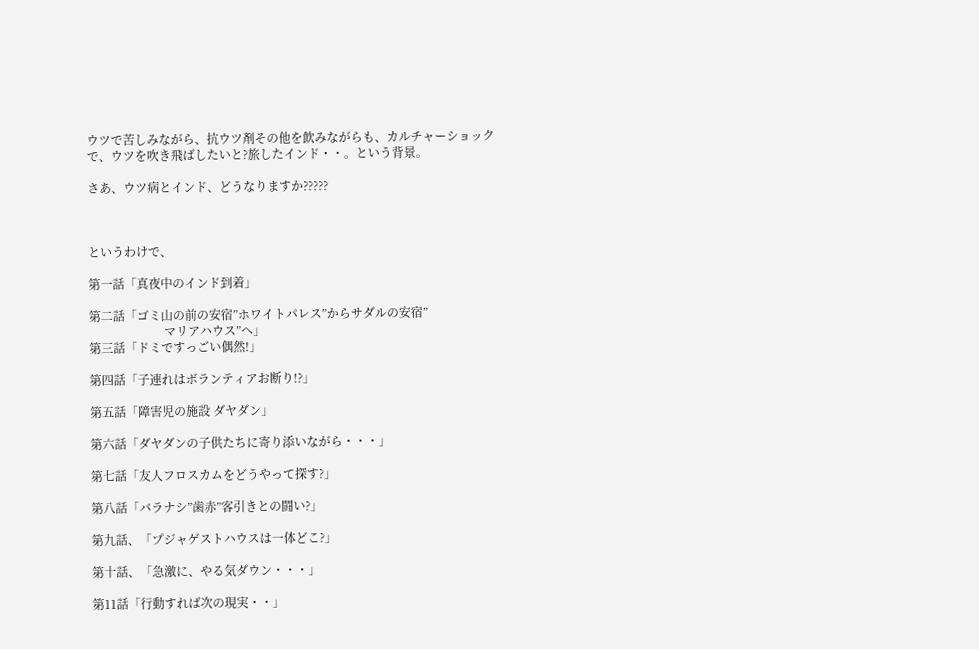ウツで苦しみながら、抗ウツ剤その他を飲みながらも、カルチャーショック
で、ウツを吹き飛ばしたいと?旅したインド・・。という背景。

さあ、ウツ病とインド、どうなりますか?????



というわけで、

第一話「真夜中のインド到着」

第二話「ゴミ山の前の安宿”ホワイトパレス”からサダルの安宿”
                         マリアハウス”へ」
第三話「ドミですっごい偶然!」

第四話「子連れはボランティアお断り!?」

第五話「障害児の施設 ダヤダン」

第六話「ダヤダンの子供たちに寄り添いながら・・・」

第七話「友人フロスカムをどうやって探す?」

第八話「バラナシ”歯赤”客引きとの闘い?」

第九話、「プジャゲストハウスは一体どこ?」

第十話、「急激に、やる気ダウン・・・」

第11話「行動すれば次の現実・・」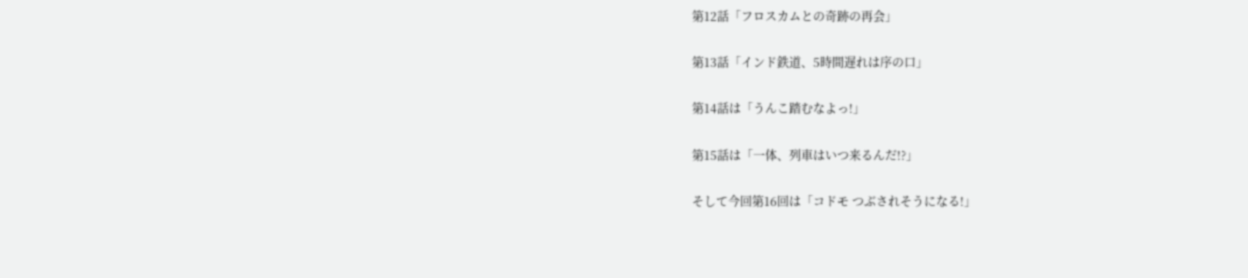第12話「フロスカムとの奇跡の再会」

第13話「インド鉄道、5時間遅れは序の口」

第14話は「うんこ踏むなよっ!」

第15話は「一体、列車はいつ来るんだ!?」

そして今回第16回は「コドモ つぶされそうになる!」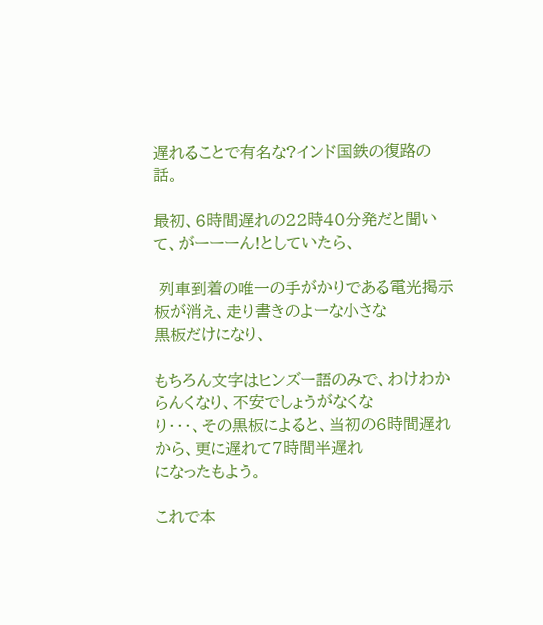遅れることで有名な?インド国鉄の復路の話。

最初、6時間遅れの22時40分発だと聞いて、がーーーん!としていたら、

 列車到着の唯一の手がかりである電光掲示板が消え、走り書きのよーな小さな
黒板だけになり、

もちろん文字はヒンズー語のみで、わけわからんくなり、不安でしょうがなくな
り・・・、その黒板によると、当初の6時間遅れから、更に遅れて7時間半遅れ
になったもよう。

これで本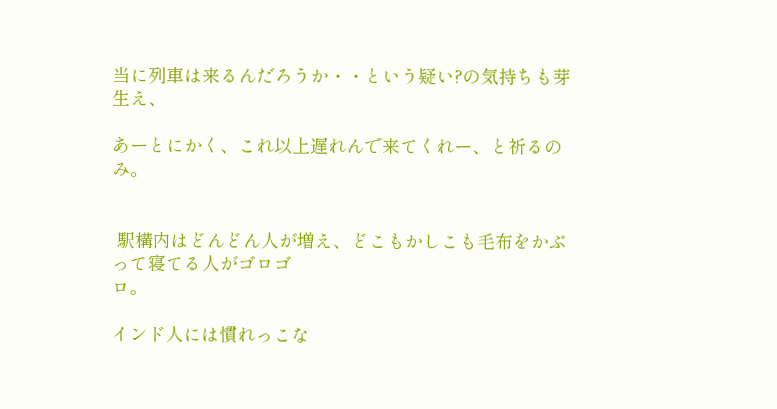当に列車は来るんだろうか・・という疑い?の気持ちも芽生え、

あーとにかく、これ以上遅れんで来てくれー、と祈るのみ。


 駅構内はどんどん人が増え、どこもかしこも毛布をかぶって寝てる人がゴロゴ
ロ。

インド人には慣れっこな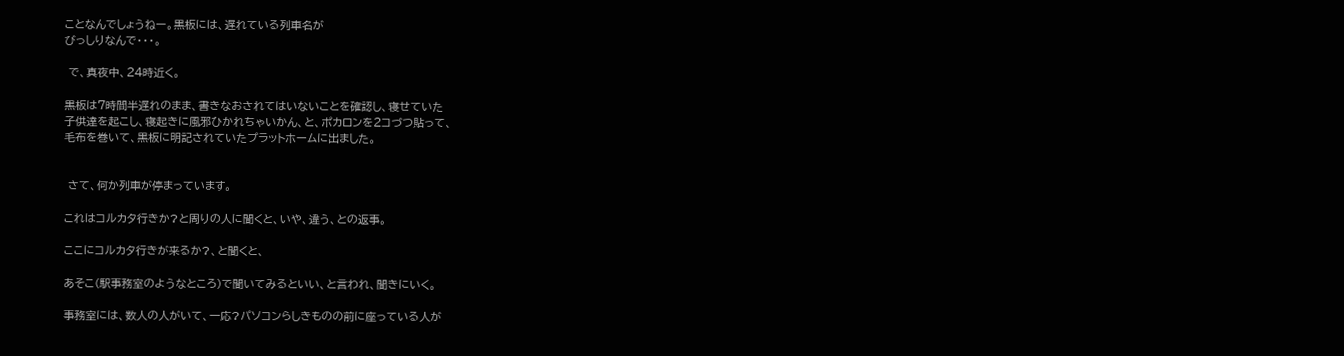ことなんでしょうねー。黒板には、遅れている列車名が
びっしりなんで・・・。

 で、真夜中、24時近く。

黒板は7時間半遅れのまま、書きなおされてはいないことを確認し、寝せていた
子供達を起こし、寝起きに風邪ひかれちゃいかん、と、ポカロンを2コづつ貼って、
毛布を巻いて、黒板に明記されていたプラットホームに出ました。


 さて、何か列車が停まっています。

これはコルカタ行きか?と周りの人に聞くと、いや、違う、との返事。

ここにコルカタ行きが来るか?、と聞くと、

あそこ(駅事務室のようなところ)で聞いてみるといい、と言われ、聞きにいく。

事務室には、数人の人がいて、一応?パソコンらしきものの前に座っている人が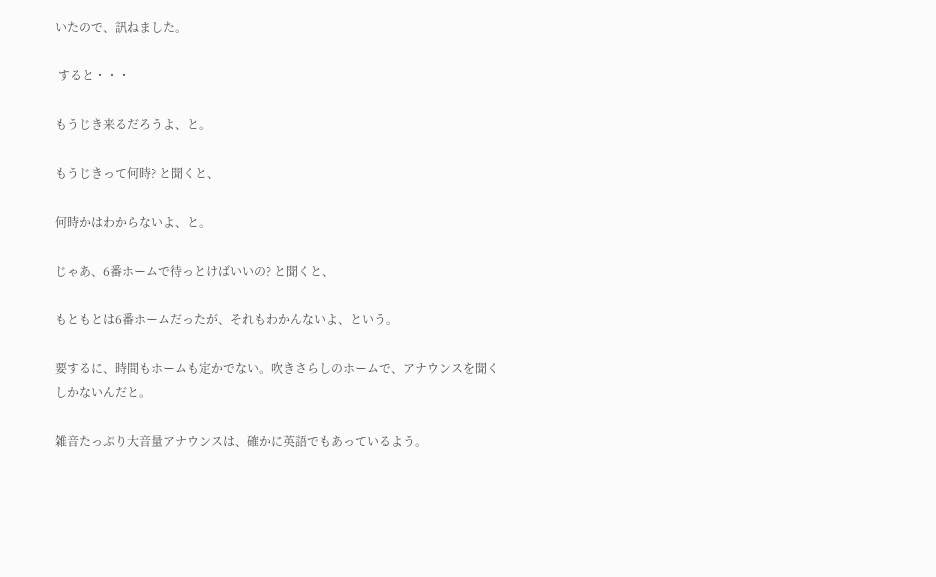いたので、訊ねました。

 すると・・・

もうじき来るだろうよ、と。

もうじきって何時? と聞くと、

何時かはわからないよ、と。

じゃあ、6番ホームで待っとけばいいの? と聞くと、

もともとは6番ホームだったが、それもわかんないよ、という。

要するに、時間もホームも定かでない。吹きさらしのホームで、アナウンスを聞く
しかないんだと。

雑音たっぷり大音量アナウンスは、確かに英語でもあっているよう。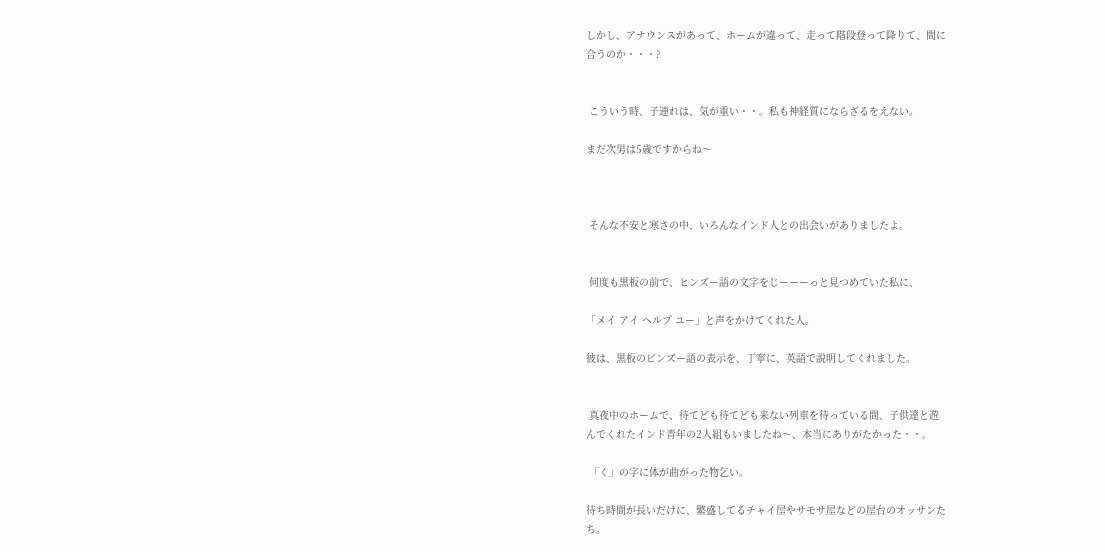しかし、アナウンスがあって、ホームが違って、走って階段登って降りて、間に
合うのか・・・?


 こういう時、子連れは、気が重い・・。私も神経質にならざるをえない。

まだ次男は5歳ですからね〜



 そんな不安と寒さの中、いろんなインド人との出会いがありましたよ。


 何度も黒板の前で、ヒンズー語の文字をじーーーっと見つめていた私に、

「メイ アイ ヘルプ ユー」と声をかけてくれた人。

彼は、黒板のビンズー語の表示を、丁寧に、英語で説明してくれました。


 真夜中のホームで、待てども待てども来ない列車を待っている間、子供達と遊
んでくれたインド青年の2人組もいましたね〜、本当にありがたかった・・。

 「く」の字に体が曲がった物乞い。

待ち時間が長いだけに、繁盛してるチャイ屋やサモサ屋などの屋台のオッサンた
ち。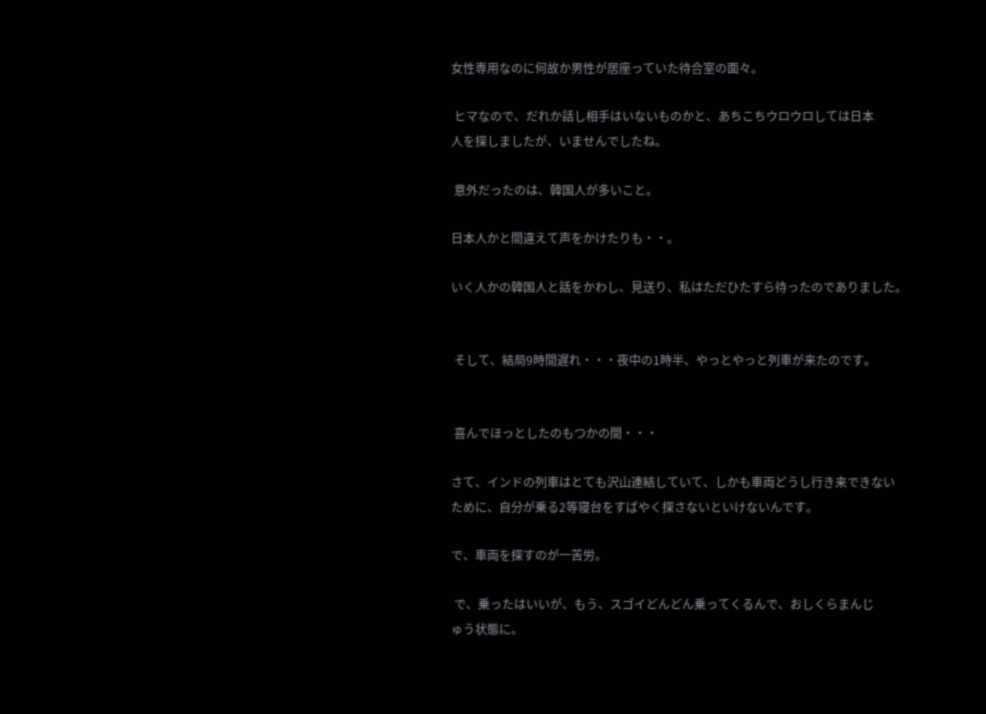女性専用なのに何故か男性が居座っていた待合室の面々。

 ヒマなので、だれか話し相手はいないものかと、あちこちウロウロしては日本
人を探しましたが、いませんでしたね。

 意外だったのは、韓国人が多いこと。

日本人かと間違えて声をかけたりも・・。

いく人かの韓国人と話をかわし、見送り、私はただひたすら待ったのでありました。


 そして、結局9時間遅れ・・・夜中の1時半、やっとやっと列車が来たのです。


 喜んでほっとしたのもつかの間・・・

さて、インドの列車はとても沢山連結していて、しかも車両どうし行き来できない
ために、自分が乗る2等寝台をすばやく探さないといけないんです。

で、車両を探すのが一苦労。

 で、乗ったはいいが、もう、スゴイどんどん乗ってくるんで、おしくらまんじ
ゅう状態に。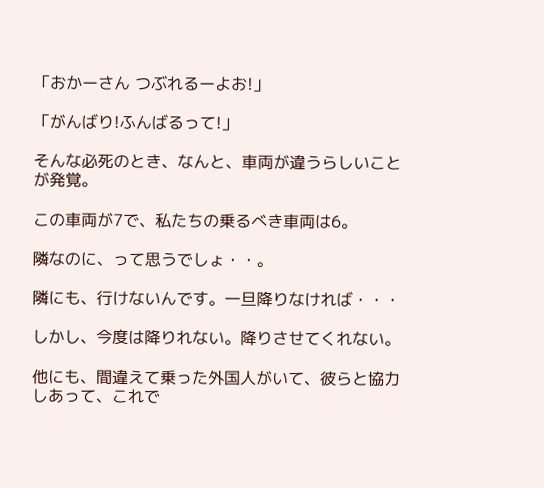「おかーさん つぶれるーよお!」

「がんばり!ふんばるって!」

そんな必死のとき、なんと、車両が違うらしいことが発覚。

この車両が7で、私たちの乗るべき車両は6。

隣なのに、って思うでしょ・・。

隣にも、行けないんです。一旦降りなければ・・・

しかし、今度は降りれない。降りさせてくれない。

他にも、間違えて乗った外国人がいて、彼らと協力しあって、これで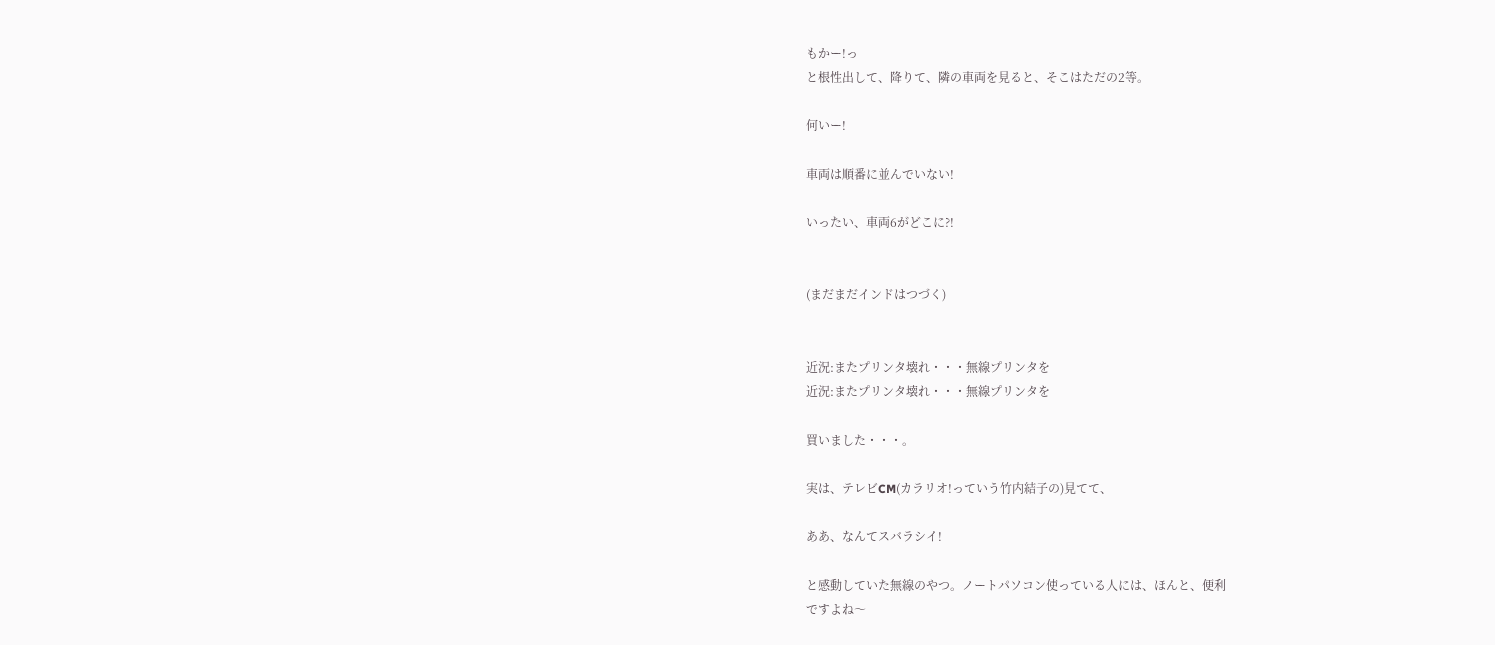もかー!っ
と根性出して、降りて、隣の車両を見ると、そこはただの2等。

何いー!

車両は順番に並んでいない!

いったい、車両6がどこに?!


(まだまだインドはつづく)


近況:またプリンタ壊れ・・・無線プリンタを
近況:またプリンタ壊れ・・・無線プリンタを

買いました・・・。

実は、テレビCM(カラリオ!っていう竹内結子の)見てて、

ああ、なんてスバラシイ!

と感動していた無線のやつ。ノートパソコン使っている人には、ほんと、便利
ですよね〜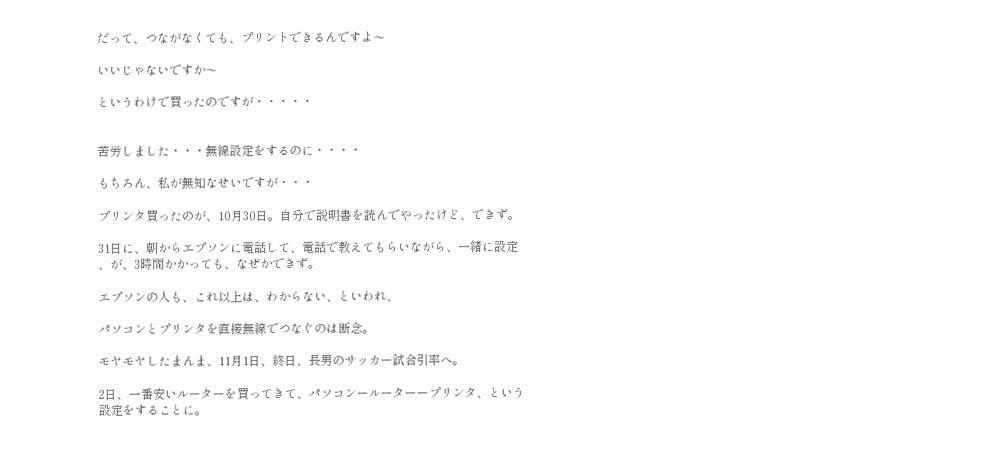だって、つながなくても、プリントできるんですよ〜

いいじゃないですか〜

というわけで買ったのですが・・・・・


苦労しました・・・無線設定をするのに・・・・

もちろん、私が無知なせいですが・・・

プリンタ買ったのが、10月30日。自分で説明書を読んでやったけど、できず。

31日に、朝からエプソンに電話して、電話で教えてもらいながら、一緒に設定
、が、3時間かかっても、なぜかできず。

エプソンの人も、これ以上は、わからない、といわれ、

パソコンとプリンタを直接無線でつなぐのは断念。

モヤモヤしたまんま、11月1日、終日、長男のサッカー試合引率へ。

2日、一番安いルーターを買ってきて、パソコンールーターープリンタ、という
設定をすることに。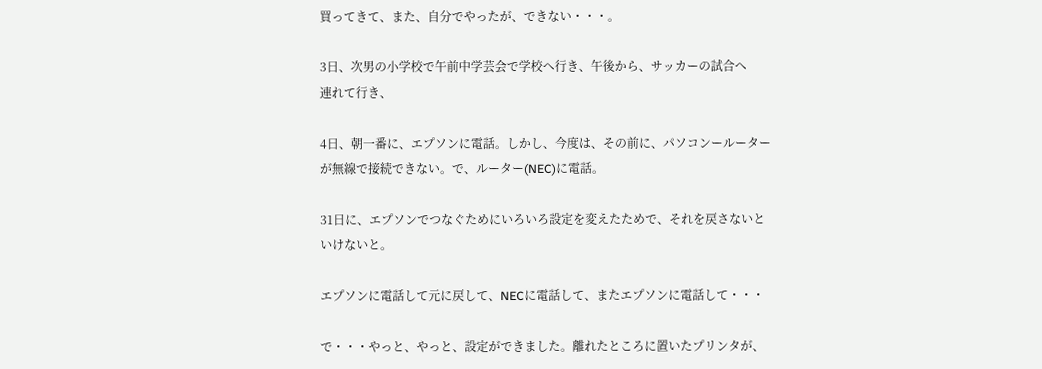買ってきて、また、自分でやったが、できない・・・。

3日、次男の小学校で午前中学芸会で学校へ行き、午後から、サッカーの試合へ
連れて行き、

4日、朝一番に、エプソンに電話。しかし、今度は、その前に、パソコンールーター
が無線で接続できない。で、ルーター(NEC)に電話。

31日に、エプソンでつなぐためにいろいろ設定を変えたためで、それを戻さないと
いけないと。

エプソンに電話して元に戻して、NECに電話して、またエプソンに電話して・・・

で・・・やっと、やっと、設定ができました。離れたところに置いたプリンタが、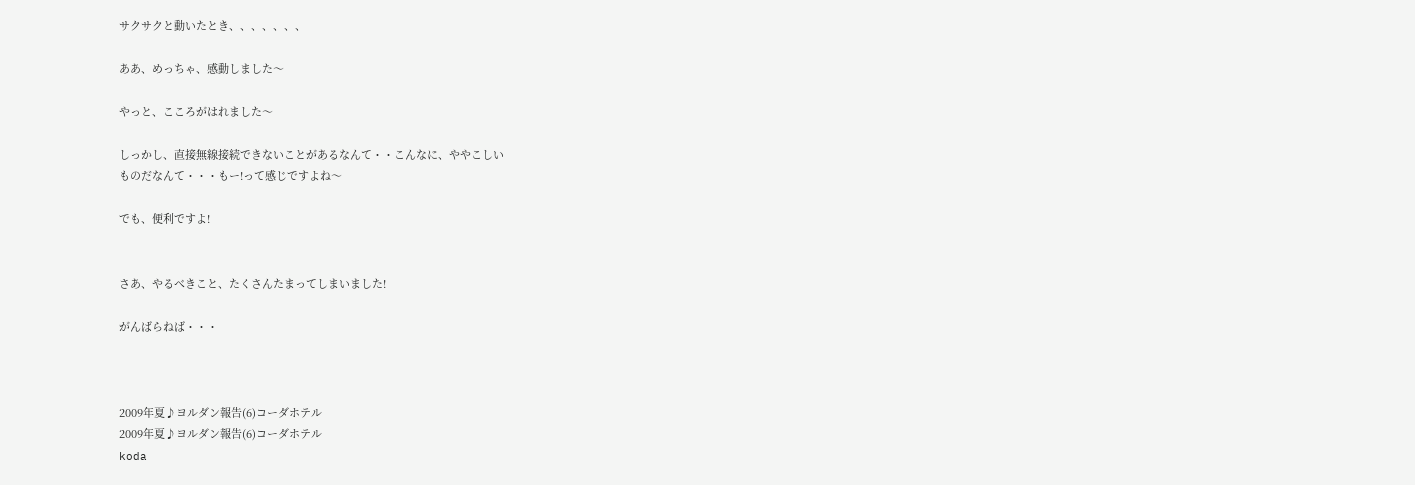サクサクと動いたとき、、、、、、、

ああ、めっちゃ、感動しました〜

やっと、こころがはれました〜

しっかし、直接無線接続できないことがあるなんて・・こんなに、ややこしい
ものだなんて・・・もー!って感じですよね〜

でも、便利ですよ!


さあ、やるべきこと、たくさんたまってしまいました!

がんばらねば・・・



2009年夏♪ヨルダン報告(6)コーダホテル
2009年夏♪ヨルダン報告(6)コーダホテル
koda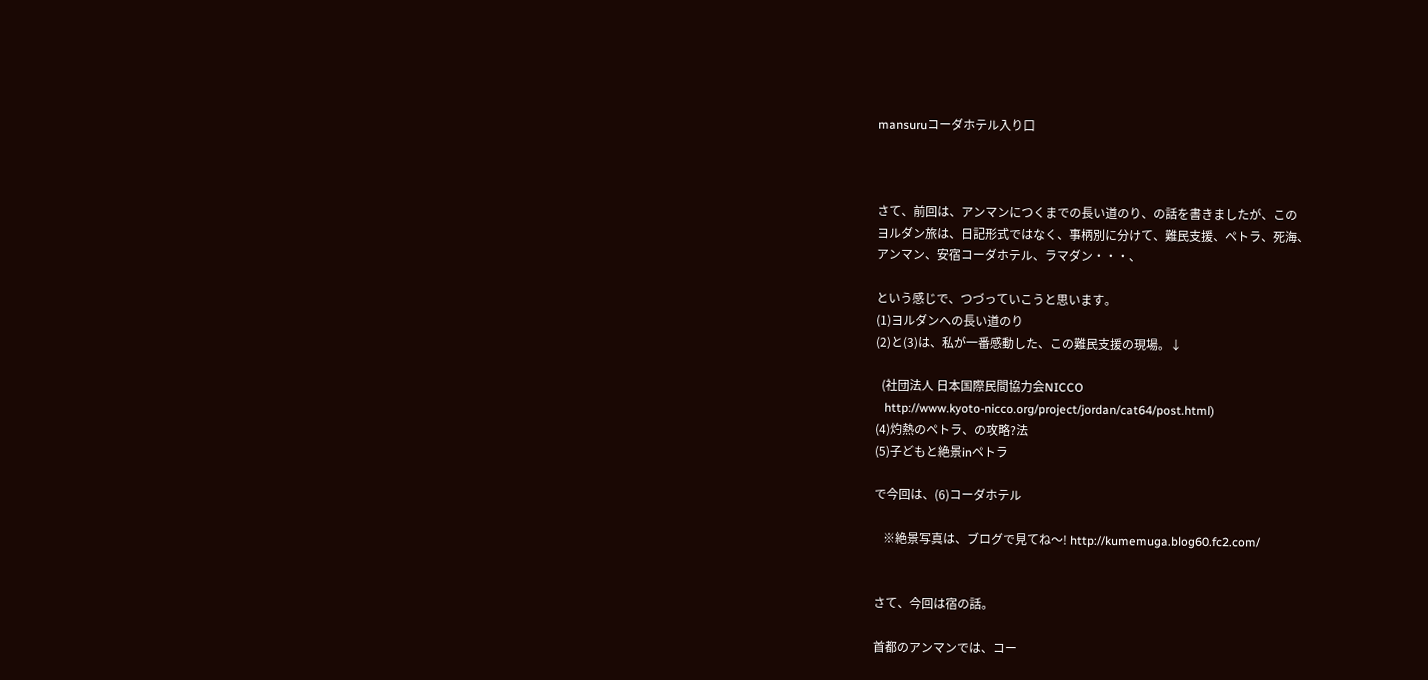mansuruコーダホテル入り口



さて、前回は、アンマンにつくまでの長い道のり、の話を書きましたが、この
ヨルダン旅は、日記形式ではなく、事柄別に分けて、難民支援、ペトラ、死海、
アンマン、安宿コーダホテル、ラマダン・・・、

という感じで、つづっていこうと思います。
(1)ヨルダンへの長い道のり
(2)と(3)は、私が一番感動した、この難民支援の現場。↓

  (社団法人 日本国際民間協力会NICCO
   http://www.kyoto-nicco.org/project/jordan/cat64/post.html)
(4)灼熱のペトラ、の攻略?法
(5)子どもと絶景inペトラ

で今回は、(6)コーダホテル

   ※絶景写真は、ブログで見てね〜! http://kumemuga.blog60.fc2.com/


さて、今回は宿の話。

首都のアンマンでは、コー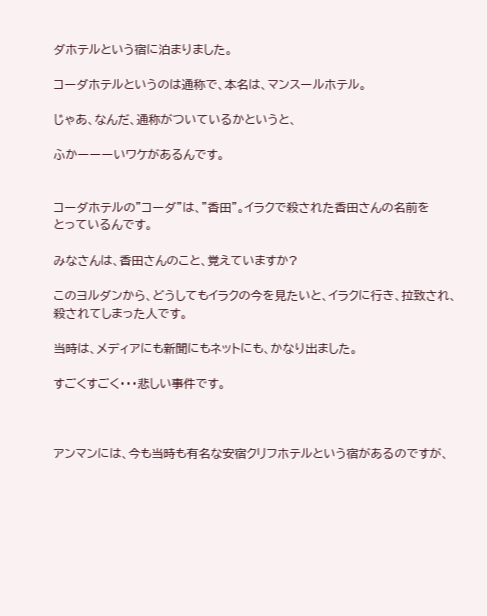ダホテルという宿に泊まりました。

コーダホテルというのは通称で、本名は、マンスールホテル。

じゃあ、なんだ、通称がついているかというと、

ふかーーーいワケがあるんです。


コーダホテルの”コーダ”は、”香田”。イラクで殺された香田さんの名前を
とっているんです。

みなさんは、香田さんのこと、覚えていますか?

このヨルダンから、どうしてもイラクの今を見たいと、イラクに行き、拉致され、
殺されてしまった人です。

当時は、メディアにも新聞にもネットにも、かなり出ました。

すごくすごく・・・悲しい事件です。



アンマンには、今も当時も有名な安宿クリフホテルという宿があるのですが、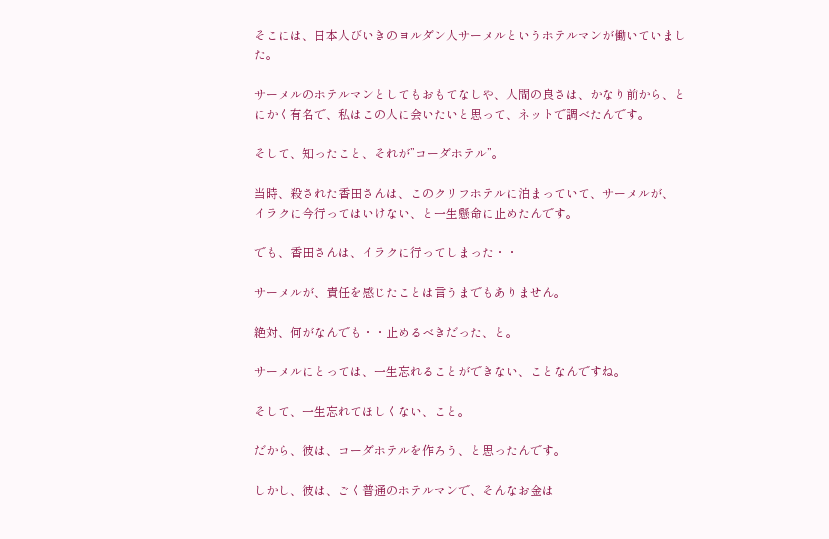そこには、日本人びいきのヨルダン人サーメルというホテルマンが働いていました。

サーメルのホテルマンとしてもおもてなしや、人間の良さは、かなり前から、と
にかく有名で、私はこの人に会いたいと思って、ネットで調べたんです。

そして、知ったこと、それが”コーダホテル”。

当時、殺された香田さんは、このクリフホテルに泊まっていて、サーメルが、
イラクに今行ってはいけない、と一生懸命に止めたんです。

でも、香田さんは、イラクに行ってしまった・・

サーメルが、責任を感じたことは言うまでもありません。

絶対、何がなんでも・・止めるべきだった、と。

サーメルにとっては、一生忘れることができない、ことなんですね。

そして、一生忘れてほしくない、こと。

だから、彼は、コーダホテルを作ろう、と思ったんです。

しかし、彼は、ごく普通のホテルマンで、そんなお金は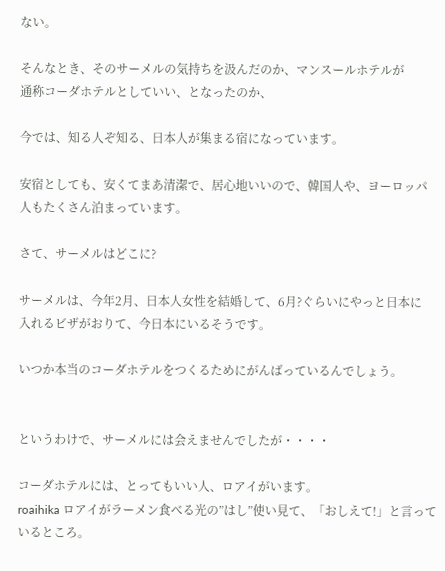ない。

そんなとき、そのサーメルの気持ちを汲んだのか、マンスールホテルが
通称コーダホテルとしていい、となったのか、

今では、知る人ぞ知る、日本人が集まる宿になっています。

安宿としても、安くてまあ清潔で、居心地いいので、韓国人や、ヨーロッパ
人もたくさん泊まっています。

さて、サーメルはどこに?

サーメルは、今年2月、日本人女性を結婚して、6月?ぐらいにやっと日本に
入れるビザがおりて、今日本にいるそうです。

いつか本当のコーダホテルをつくるためにがんばっているんでしょう。


というわけで、サーメルには会えませんでしたが・・・・

コーダホテルには、とってもいい人、ロアイがいます。
roaihika ロアイがラーメン食べる光の”はし”使い見て、「おしえて!」と言っているところ。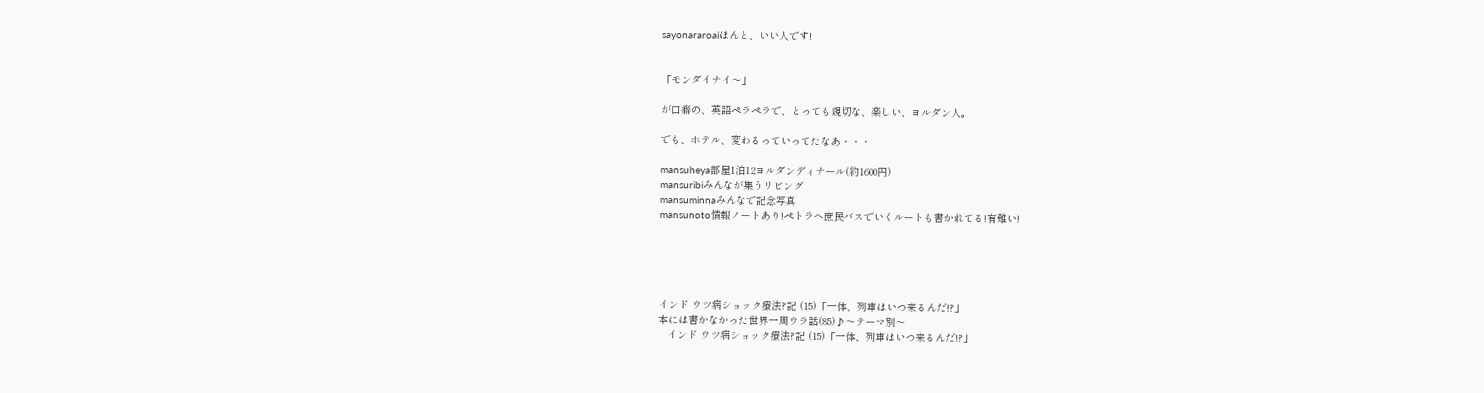sayonararoaiほんと、いい人です!


「モンダイナイ〜」

が口癖の、英語ペラペラで、とっても親切な、楽しい、ヨルダン人。

でも、ホテル、変わるっていってたなあ・・・

mansuheya部屋1泊12ヨルダンディナール(約1600円)
mansuribiみんなが集うリビング
mansuminnaみんなで記念写真
mansunoto情報ノートあり!ペトラへ庶民バスでいくルートも書かれてる!有難い!





インド ウツ病ショック療法?記 (15)「一体、列車はいつ来るんだ!?」
本には書かなかった世界一周ウラ話(85)♪〜テーマ別〜
   インド ウツ病ショック療法?記 (15)「一体、列車はいつ来るんだ!?」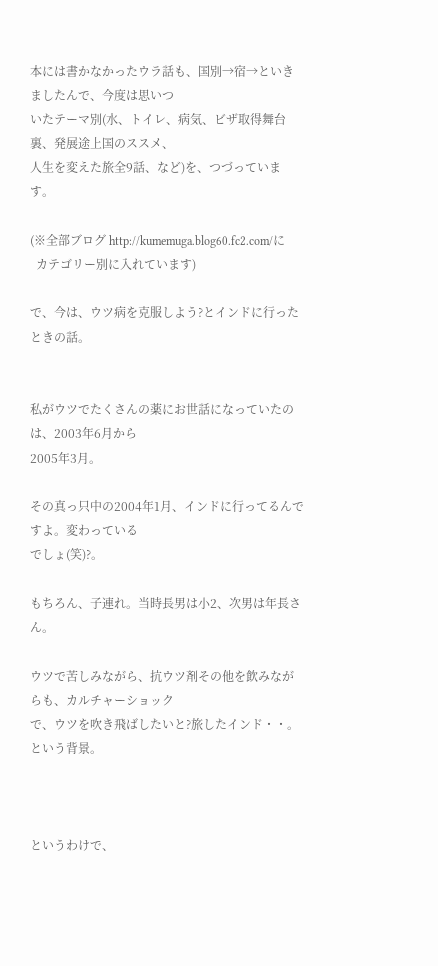本には書かなかったウラ話も、国別→宿→といきましたんで、今度は思いつ
いたテーマ別(水、トイレ、病気、ビザ取得舞台裏、発展途上国のススメ、
人生を変えた旅全9話、など)を、つづっています。

(※全部ブログ http://kumemuga.blog60.fc2.com/に
  カテゴリー別に入れています)

で、今は、ウツ病を克服しよう?とインドに行ったときの話。


私がウツでたくさんの薬にお世話になっていたのは、2003年6月から
2005年3月。

その真っ只中の2004年1月、インドに行ってるんですよ。変わっている
でしょ(笑)?。

もちろん、子連れ。当時長男は小2、次男は年長さん。

ウツで苦しみながら、抗ウツ剤その他を飲みながらも、カルチャーショック
で、ウツを吹き飛ばしたいと?旅したインド・・。という背景。



というわけで、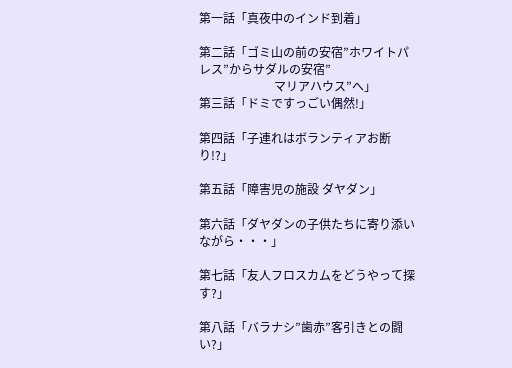第一話「真夜中のインド到着」

第二話「ゴミ山の前の安宿”ホワイトパレス”からサダルの安宿”
                         マリアハウス”へ」
第三話「ドミですっごい偶然!」

第四話「子連れはボランティアお断り!?」

第五話「障害児の施設 ダヤダン」

第六話「ダヤダンの子供たちに寄り添いながら・・・」

第七話「友人フロスカムをどうやって探す?」

第八話「バラナシ”歯赤”客引きとの闘い?」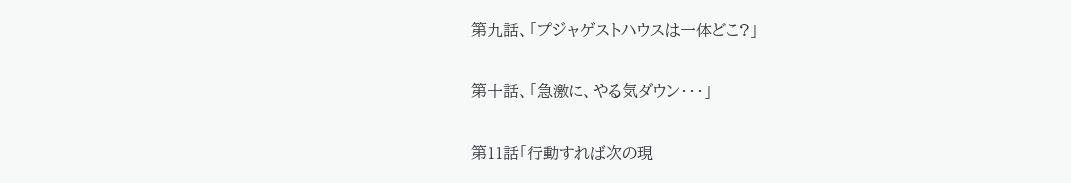第九話、「プジャゲストハウスは一体どこ?」

第十話、「急激に、やる気ダウン・・・」

第11話「行動すれば次の現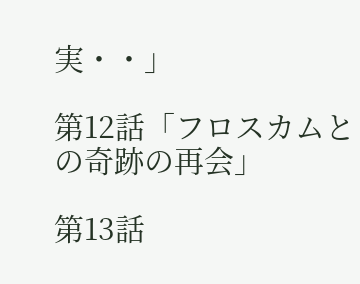実・・」

第12話「フロスカムとの奇跡の再会」

第13話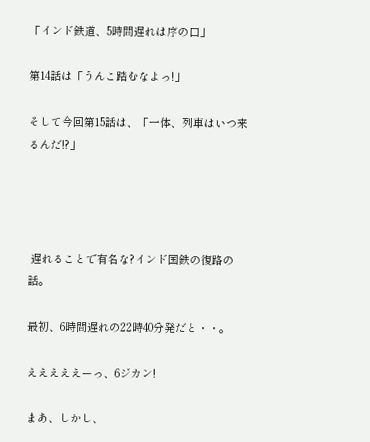「インド鉄道、5時間遅れは序の口」

第14話は「うんこ踏むなよっ!」

そして今回第15話は、「一体、列車はいつ来るんだ!?」




 遅れることで有名な?インド国鉄の復路の話。

最初、6時間遅れの22時40分発だと・・。

えええええーっ、6ジカン!

まあ、しかし、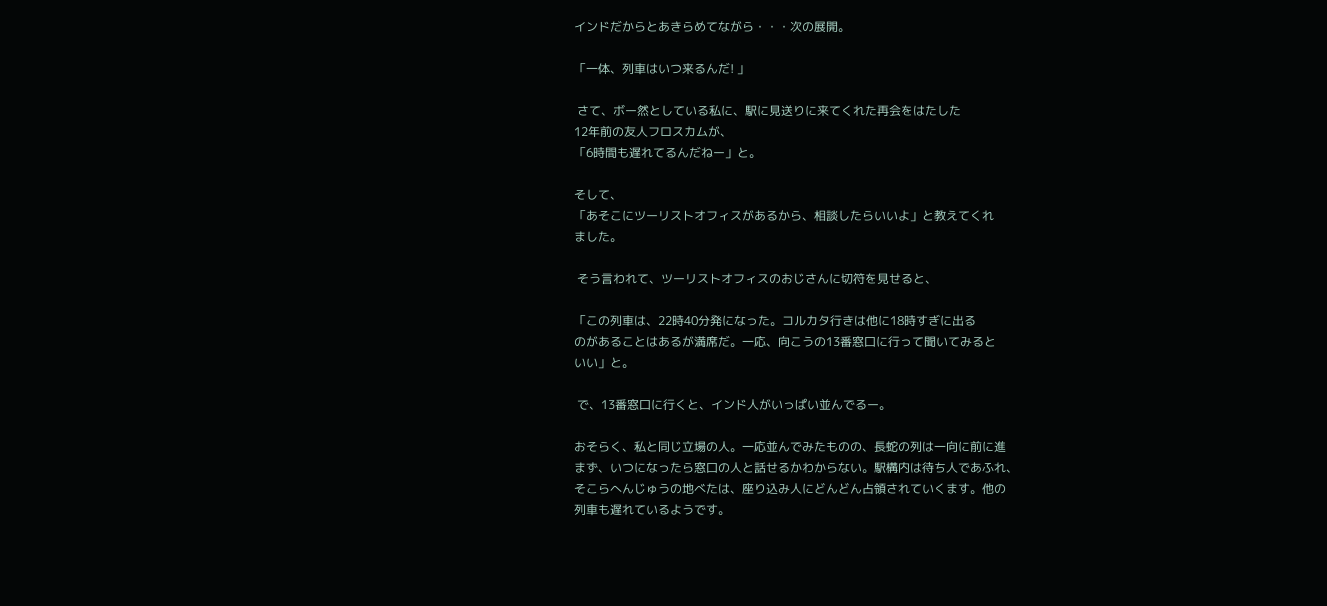インドだからとあきらめてながら・・・次の展開。

「一体、列車はいつ来るんだ! 」

 さて、ボー然としている私に、駅に見送りに来てくれた再会をはたした
12年前の友人フロスカムが、
「6時間も遅れてるんだねー」と。

そして、
「あそこにツーリストオフィスがあるから、相談したらいいよ」と教えてくれ
ました。

 そう言われて、ツーリストオフィスのおじさんに切符を見せると、

「この列車は、22時40分発になった。コルカタ行きは他に18時すぎに出る
のがあることはあるが満席だ。一応、向こうの13番窓口に行って聞いてみると
いい」と。

 で、13番窓口に行くと、インド人がいっぱい並んでるー。

おそらく、私と同じ立場の人。一応並んでみたものの、長蛇の列は一向に前に進
まず、いつになったら窓口の人と話せるかわからない。駅構内は待ち人であふれ、
そこらへんじゅうの地べたは、座り込み人にどんどん占領されていくます。他の
列車も遅れているようです。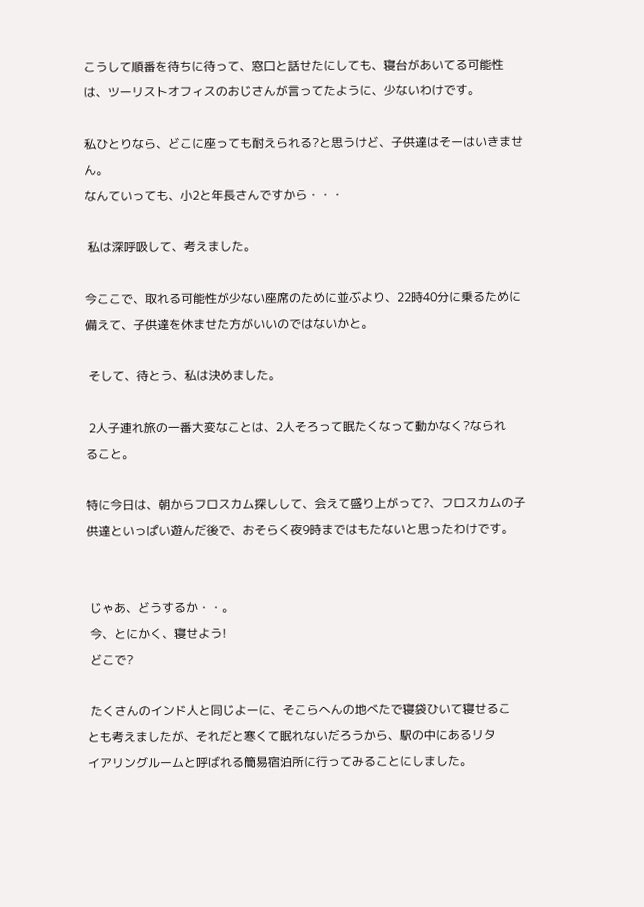こうして順番を待ちに待って、窓口と話せたにしても、寝台があいてる可能性
は、ツーリストオフィスのおじさんが言ってたように、少ないわけです。

私ひとりなら、どこに座っても耐えられる?と思うけど、子供達はそーはいきません。
なんていっても、小2と年長さんですから・・・

 私は深呼吸して、考えました。

今ここで、取れる可能性が少ない座席のために並ぶより、22時40分に乗るために
備えて、子供達を休ませた方がいいのではないかと。

 そして、待とう、私は決めました。

 2人子連れ旅の一番大変なことは、2人そろって眠たくなって動かなく?なられ
ること。

特に今日は、朝からフロスカム探しして、会えて盛り上がって?、フロスカムの子
供達といっぱい遊んだ後で、おそらく夜9時まではもたないと思ったわけです。


 じゃあ、どうするか・・。
 今、とにかく、寝せよう!
 どこで?

 たくさんのインド人と同じよーに、そこらへんの地べたで寝袋ひいて寝せるこ
とも考えましたが、それだと寒くて眠れないだろうから、駅の中にあるリタ
イアリングルームと呼ばれる簡易宿泊所に行ってみることにしました。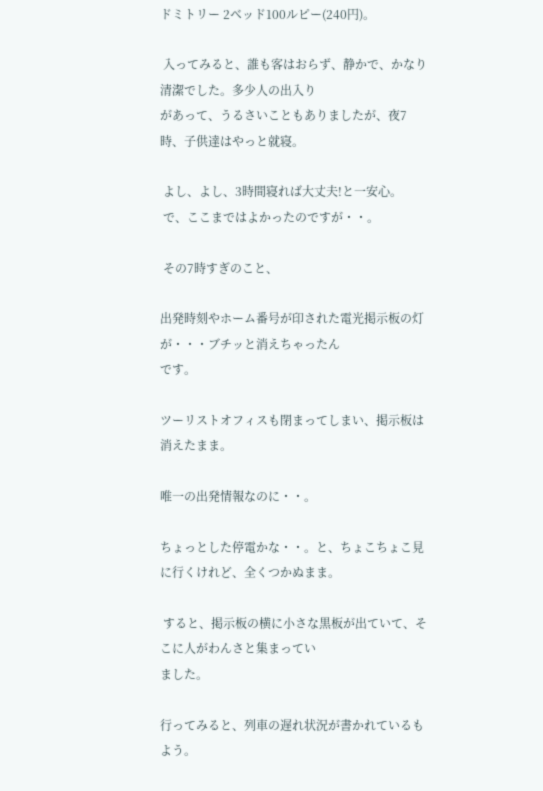ドミトリー 2ベッド100ルピー(240円)。

 入ってみると、誰も客はおらず、静かで、かなり清潔でした。多少人の出入り
があって、うるさいこともありましたが、夜7時、子供達はやっと就寝。

 よし、よし、3時間寝れば大丈夫!と一安心。
 で、ここまではよかったのですが・・。

 その7時すぎのこと、

出発時刻やホーム番号が印された電光掲示板の灯が・・・ブチッと消えちゃったん
です。

ツーリストオフィスも閉まってしまい、掲示板は消えたまま。

唯一の出発情報なのに・・。

ちょっとした停電かな・・。と、ちょこちょこ見に行くけれど、全くつかぬまま。

 すると、掲示板の横に小さな黒板が出ていて、そこに人がわんさと集まってい
ました。

行ってみると、列車の遅れ状況が書かれているもよう。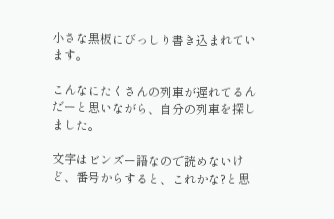小さな黒板にびっしり書き込まれています。

こんなにたくさんの列車が遅れてるんだーと思いながら、自分の列車を探しました。

文字はビンズー語なので読めないけど、番号からすると、これかな?と思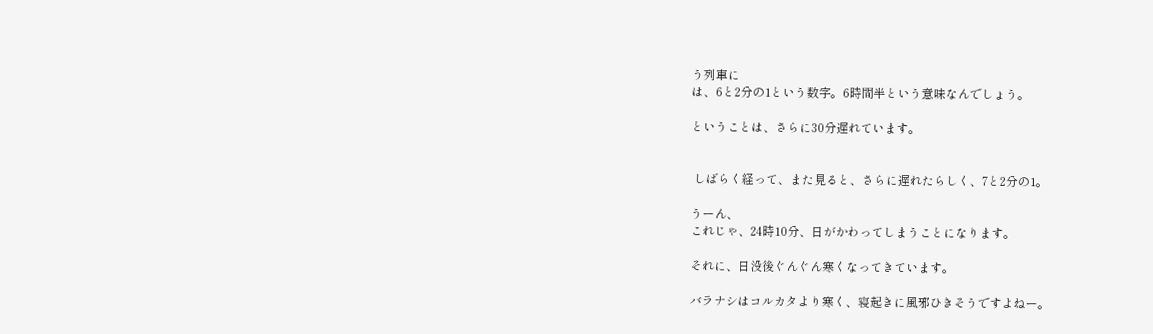う列車に
は、6と2分の1という数字。6時間半という意味なんでしょう。

ということは、さらに30分遅れています。


 しばらく経って、また見ると、さらに遅れたらしく、7と2分の1。

うーん、
これじゃ、24時10分、日がかわってしまうことになります。

それに、日没後ぐんぐん寒くなってきています。

バラナシはコルカタより寒く、寝起きに風邪ひきそうですよねー。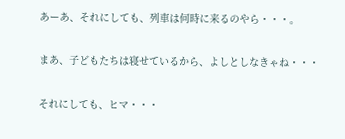あーあ、それにしても、列車は何時に来るのやら・・・。

まあ、子どもたちは寝せているから、よしとしなきゃね・・・

それにしても、ヒマ・・・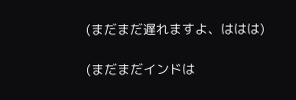(まだまだ遅れますよ、ははは)

(まだまだインドは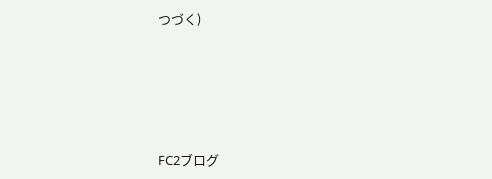つづく)





FC2ブログ